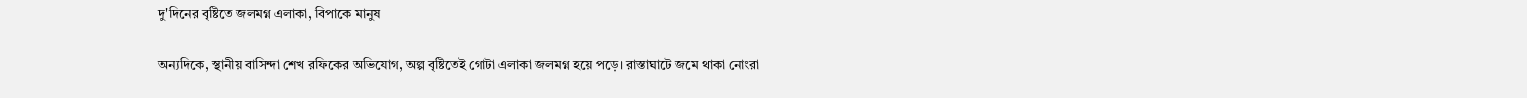দু'দিনের বৃষ্টিতে জলমগ্ন এলাকা, বিপাকে মানুষ

অন্যদিকে, স্থানীয় বাসিন্দা শেখ রফিকের অভিযোগ, অল্প বৃষ্টিতেই গোটা এলাকা জলমগ্ন হয়ে পড়ে। রাস্তাঘাটে জমে থাকা নোংরা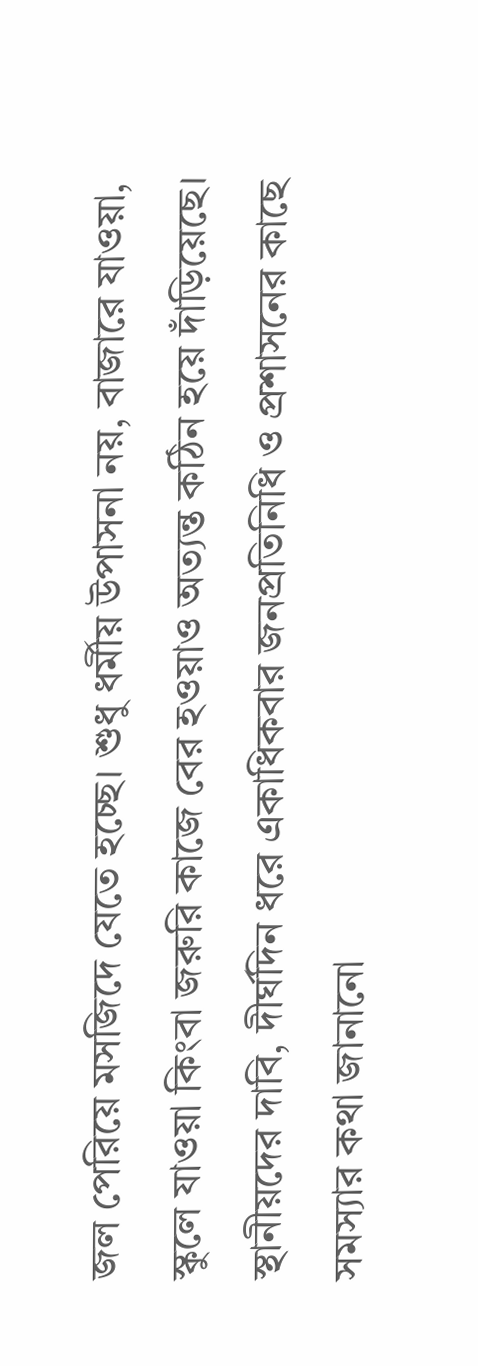জল পেরিয়ে মসজিদে যেতে হচ্ছে। শুধু ধর্মীয় উপাসনা নয়, বাজারে যাওয়া, স্কুলে যাওয়া কিংবা জরুরি কাজে বের হওয়াও অত্যন্ত কঠিন হয়ে দাঁড়িয়েছে। স্থানীয়দের দাবি, দীর্ঘদিন ধরে একাধিকবার জনপ্রতিনিধি ও প্রশাসনের কাছে সমস্যার কথা জানানো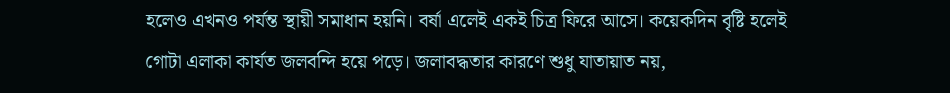হলেও এখনও পর্যন্ত স্থায়ী সমাধান হয়নি। বর্ষা এলেই একই চিত্র ফিরে আসে। কয়েকদিন বৃষ্টি হলেই গোটা এলাকা কার্যত জলবন্দি হয়ে পড়ে। জলাবদ্ধতার কারণে শুধু যাতায়াত নয়,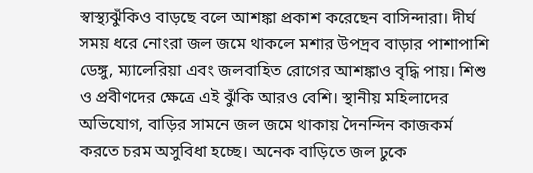স্বাস্থ্যঝুঁকিও বাড়ছে বলে আশঙ্কা প্রকাশ করেছেন বাসিন্দারা। দীর্ঘ সময় ধরে নোংরা জল জমে থাকলে মশার উপদ্রব বাড়ার পাশাপাশি ডেঙ্গু, ম্যালেরিয়া এবং জলবাহিত রোগের আশঙ্কাও বৃদ্ধি পায়। শিশু ও প্রবীণদের ক্ষেত্রে এই ঝুঁকি আরও বেশি। স্থানীয় মহিলাদের অভিযোগ, বাড়ির সামনে জল জমে থাকায় দৈনন্দিন কাজকর্ম করতে চরম অসুবিধা হচ্ছে। অনেক বাড়িতে জল ঢুকে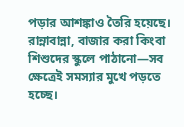পড়ার আশঙ্কাও তৈরি হয়েছে। রান্নাবান্না, বাজার করা কিংবা শিশুদের স্কুলে পাঠানো—সব ক্ষেত্রেই সমস্যার মুখে পড়তে হচ্ছে।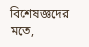বিশেষজ্ঞদের মতে,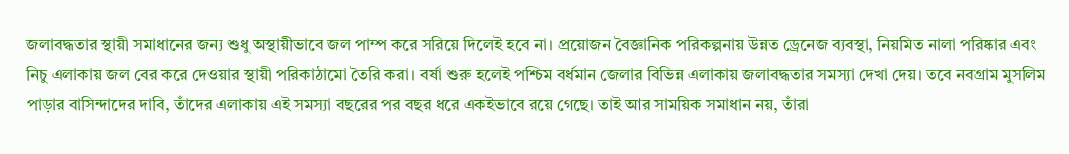জলাবদ্ধতার স্থায়ী সমাধানের জন্য শুধু অস্থায়ীভাবে জল পাম্প করে সরিয়ে দিলেই হবে না। প্রয়োজন বৈজ্ঞানিক পরিকল্পনায় উন্নত ড্রেনেজ ব্যবস্থা, নিয়মিত নালা পরিষ্কার এবং নিচু এলাকায় জল বের করে দেওয়ার স্থায়ী পরিকাঠামো তৈরি করা। বর্ষা শুরু হলেই পশ্চিম বর্ধমান জেলার বিভিন্ন এলাকায় জলাবদ্ধতার সমস্যা দেখা দেয়। তবে নবগ্রাম মুসলিম পাড়ার বাসিন্দাদের দাবি, তাঁদের এলাকায় এই সমস্যা বছরের পর বছর ধরে একইভাবে রয়ে গেছে। তাই আর সাময়িক সমাধান নয়, তাঁরা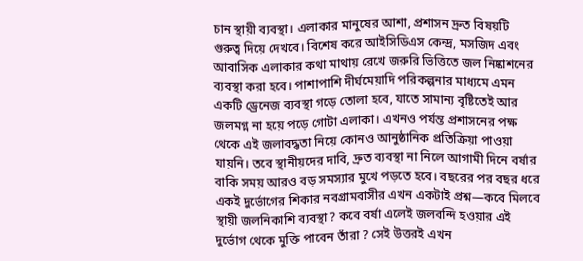চান স্থায়ী ব্যবস্থা। এলাকার মানুষের আশা, প্রশাসন দ্রুত বিষয়টি গুরুত্ব দিয়ে দেখবে। বিশেষ করে আইসিডিএস কেন্দ্র, মসজিদ এবং আবাসিক এলাকার কথা মাথায় রেখে জরুরি ভিত্তিতে জল নিষ্কাশনের ব্যবস্থা করা হবে। পাশাপাশি দীর্ঘমেয়াদি পরিকল্পনার মাধ্যমে এমন একটি ড্রেনেজ ব্যবস্থা গড়ে তোলা হবে, যাতে সামান্য বৃষ্টিতেই আর জলমগ্ন না হয়ে পড়ে গোটা এলাকা। এখনও পর্যন্ত প্রশাসনের পক্ষ থেকে এই জলাবদ্ধতা নিয়ে কোনও আনুষ্ঠানিক প্রতিক্রিয়া পাওয়া যায়নি। তবে স্থানীয়দের দাবি, দ্রুত ব্যবস্থা না নিলে আগামী দিনে বর্ষার বাকি সময় আরও বড় সমস্যার মুখে পড়তে হবে। বছরের পর বছর ধরে একই দুর্ভোগের শিকার নবগ্রামবাসীর এখন একটাই প্রশ্ন—কবে মিলবে স্থায়ী জলনিকাশি ব্যবস্থা? কবে বর্ষা এলেই জলবন্দি হওয়ার এই দুর্ভোগ থেকে মুক্তি পাবেন তাঁরা ? সেই উত্তরই এখন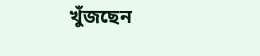খুঁজছেন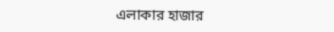এলাকার হাজার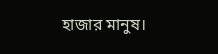হাজার মানুষ।